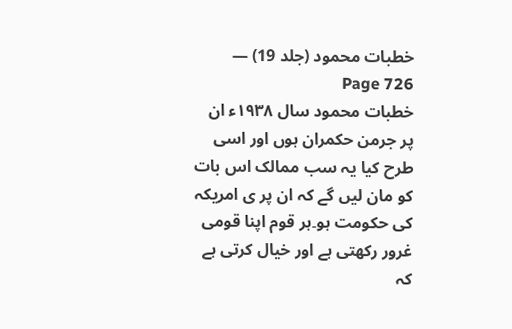خطبات محمود (جلد 19) — Page 726
خطبات محمود سال ۱۹۳۸ء ان پر جرمن حکمران ہوں اور اسی طرح کیا یہ سب ممالک اس بات کو مان لیں گے کہ ان پر ی امریکہ کی حکومت ہو۔ہر قوم اپنا قومی غرور رکھتی ہے اور خیال کرتی ہے کہ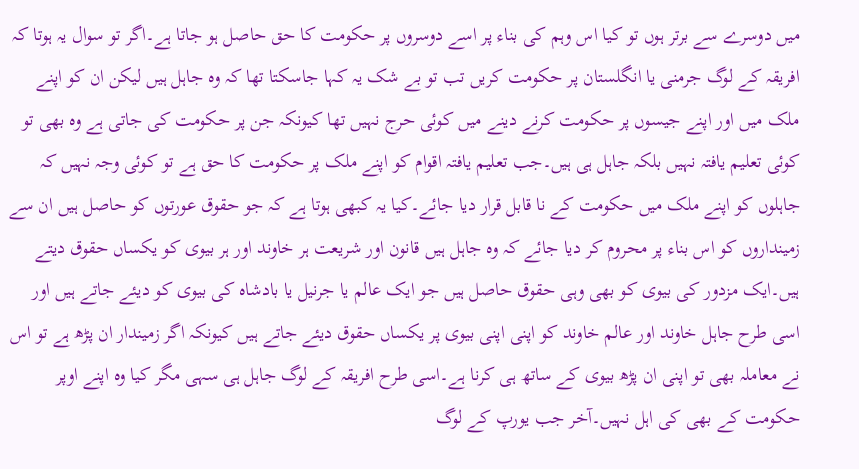میں دوسرے سے برتر ہوں تو کیا اس وہم کی بناء پر اسے دوسروں پر حکومت کا حق حاصل ہو جاتا ہے۔اگر تو سوال یہ ہوتا کہ افریقہ کے لوگ جرمنی یا انگلستان پر حکومت کریں تب تو بے شک یہ کہا جاسکتا تھا کہ وہ جاہل ہیں لیکن ان کو اپنے ملک میں اور اپنے جیسوں پر حکومت کرنے دینے میں کوئی حرج نہیں تھا کیونکہ جن پر حکومت کی جاتی ہے وہ بھی تو کوئی تعلیم یافتہ نہیں بلکہ جاہل ہی ہیں۔جب تعلیم یافتہ اقوام کو اپنے ملک پر حکومت کا حق ہے تو کوئی وجہ نہیں کہ جاہلوں کو اپنے ملک میں حکومت کے نا قابل قرار دیا جائے۔کیا یہ کبھی ہوتا ہے کہ جو حقوق عورتوں کو حاصل ہیں ان سے زمینداروں کو اس بناء پر محروم کر دیا جائے کہ وہ جاہل ہیں قانون اور شریعت ہر خاوند اور ہر بیوی کو یکساں حقوق دیتے ہیں۔ایک مزدور کی بیوی کو بھی وہی حقوق حاصل ہیں جو ایک عالم یا جرنیل یا بادشاہ کی بیوی کو دیئے جاتے ہیں اور اسی طرح جاہل خاوند اور عالم خاوند کو اپنی اپنی بیوی پر یکساں حقوق دیئے جاتے ہیں کیونکہ اگر زمیندار ان پڑھ ہے تو اس نے معاملہ بھی تو اپنی ان پڑھ بیوی کے ساتھ ہی کرنا ہے۔اسی طرح افریقہ کے لوگ جاہل ہی سہی مگر کیا وہ اپنے اوپر حکومت کے بھی کی اہل نہیں۔آخر جب یورپ کے لوگ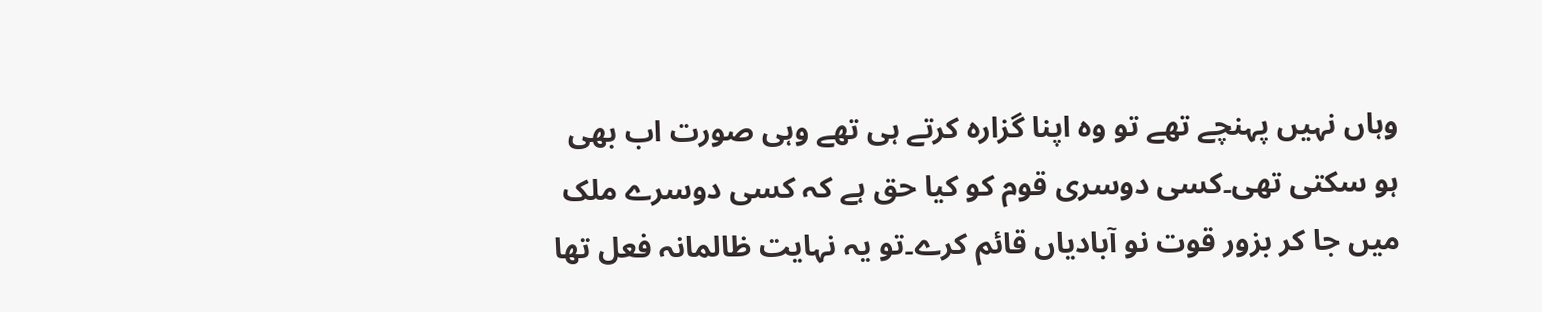وہاں نہیں پہنچے تھے تو وہ اپنا گزارہ کرتے ہی تھے وہی صورت اب بھی ہو سکتی تھی۔کسی دوسری قوم کو کیا حق ہے کہ کسی دوسرے ملک میں جا کر بزور قوت نو آبادیاں قائم کرے۔تو یہ نہایت ظالمانہ فعل تھا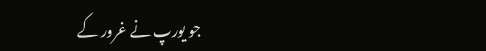جو یورپ نے غرور کے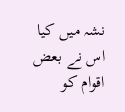نشہ میں کیا اس نے بعض اقوام کو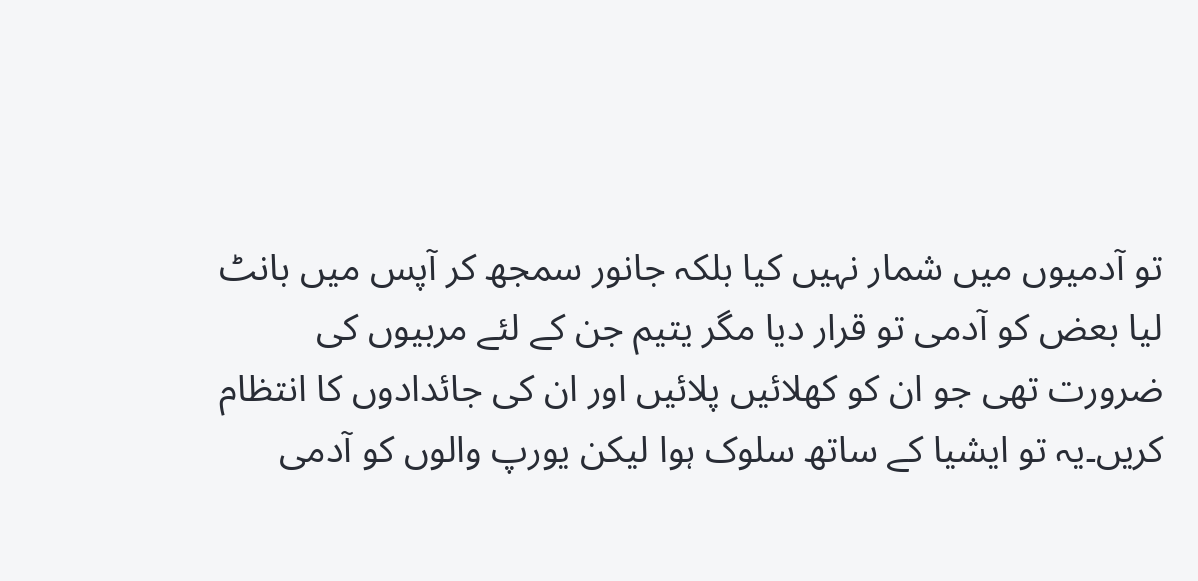تو آدمیوں میں شمار نہیں کیا بلکہ جانور سمجھ کر آپس میں بانٹ لیا بعض کو آدمی تو قرار دیا مگر یتیم جن کے لئے مربیوں کی ضرورت تھی جو ان کو کھلائیں پلائیں اور ان کی جائدادوں کا انتظام کریں۔یہ تو ایشیا کے ساتھ سلوک ہوا لیکن یورپ والوں کو آدمی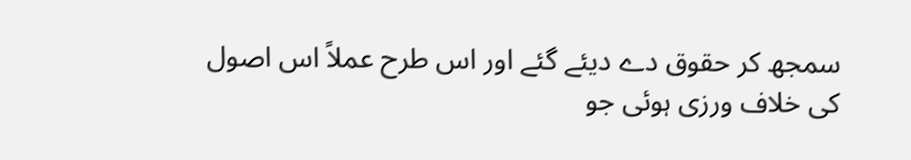سمجھ کر حقوق دے دیئے گئے اور اس طرح عملاً اس اصول کی خلاف ورزی ہوئی جو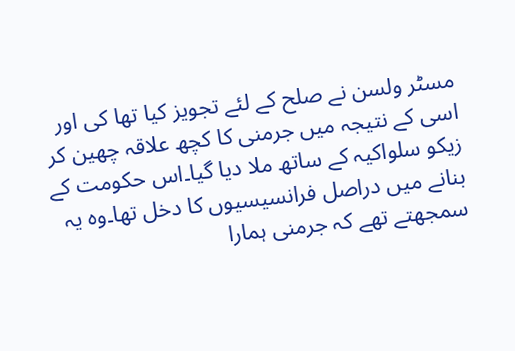مسٹر ولسن نے صلح کے لئے تجویز کیا تھا کی اور اسی کے نتیجہ میں جرمنی کا کچھ علاقہ چھین کر زیکو سلواکیہ کے ساتھ ملا دیا گیا۔اس حکومت کے بنانے میں دراصل فرانسیسیوں کا دخل تھا۔وہ یہ سمجھتے تھے کہ جرمنی ہمارا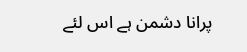پرانا دشمن ہے اس لئے